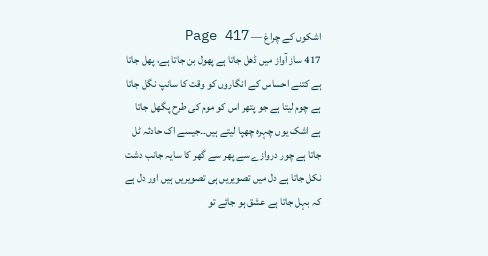اشکوں کے چراغ — Page 417
417 ساز آواز میں ڈھل جاتا ہے پھول بن جاتا ہے، پھل جاتا ہے کتنے احساس کے انگاروں کو وقت کا سانپ نگل جاتا ہے چوم لیتا ہے جو پتھر اس کو موم کی طرح پگھل جاتا ہے اشک یوں چہرہ چھپا لیتے ہیں۔۔جیسے اک حادثہ ٹل جاتا ہے چور دروازے سے پھر سے گھر کا سایہ جانب دشت نکل جاتا ہے دل میں تصویریں ہی تصویریں ہیں اور دل ہے کہ بہل جاتا ہے عشق ہو جائے تو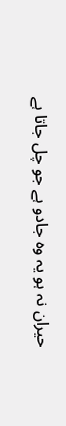حیران نہ ہو یہ وہ جادو ہے جو چل جاتا ہے